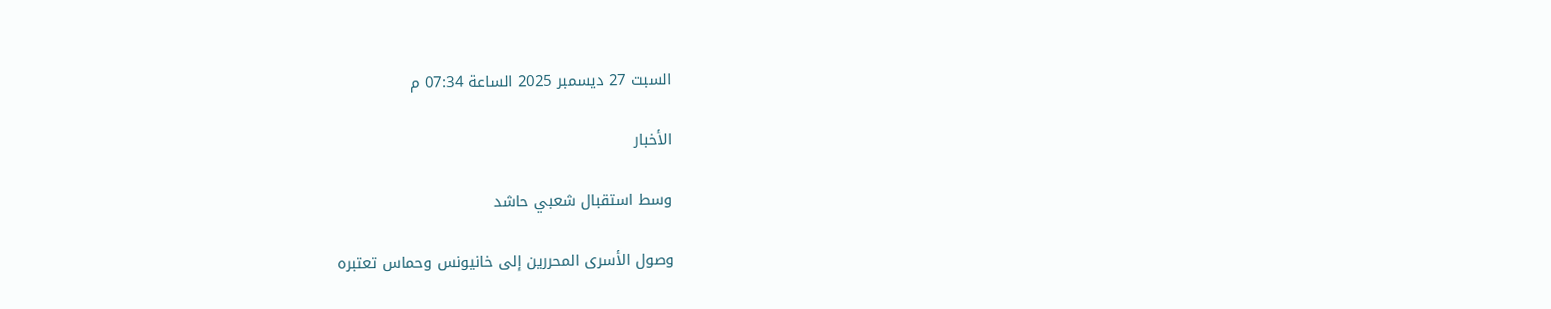السبت 27 ديسمبر 2025 الساعة 07:34 م

الأخبار

وسط استقبال شعبي حاشد

وصول الأسرى المحررين إلى خانيونس وحماس تعتبره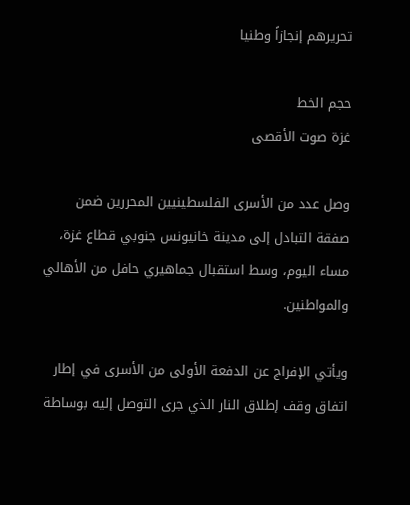تحريرهم إنجازاً وطنيا

حجم الخط
غزة صوت الأقصى

وصل عدد من الأسرى الفلسطينيين المحررين ضمن صفقة التبادل إلى مدينة خانيونس جنوبي قطاع غزة، مساء اليوم، وسط استقبال جماهيري حافل من الأهالي والمواطنين.

ويأتي الإفراج عن الدفعة الأولى من الأسرى في إطار اتفاق وقف إطلاق النار الذي جرى التوصل إليه بوساطة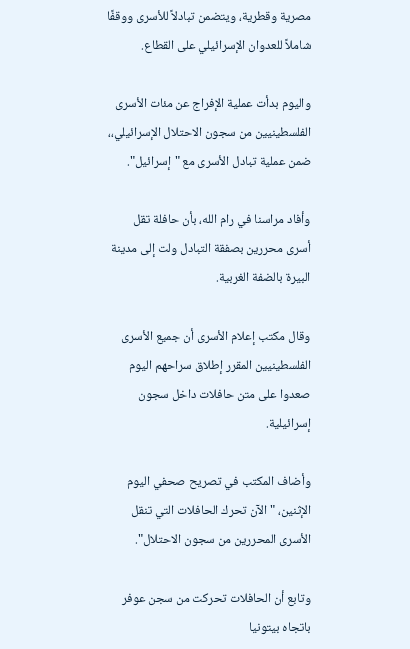مصرية وقطرية، ويتضمن تبادلاً للأسرى ووقفًا شاملاً للعدوان الإسرائيلي على القطاع.

واليوم بدأت عملية الإفراج عن مئات الأسرى الفلسطينيين من سجون الاحتلال الإسرائيلي،، ضمن عملية تبادل الأسرى مع "إسرائيل".

وأفاد مراسنا في رام الله، بأن حافلة تقل أسرى محررين بصفقة التبادل ولت إلى مدينة البيرة بالضفة الغربية.

وقال مكتب إعلام الأسرى أن جميع الأسرى الفلسطينيين المقرر إطلاق سراحهم اليوم صعدوا على متن حافلات داخل سجون إسرائيلية.

وأضاف المكتب في تصريح صحفي اليوم الإثنين، "الآن تحرك الحافلات التي تنقل الأسرى المحررين من سجون الاحتلال".

وتابع أن الحافلات تحركت من سجن عوفر باتجاه بيتونيا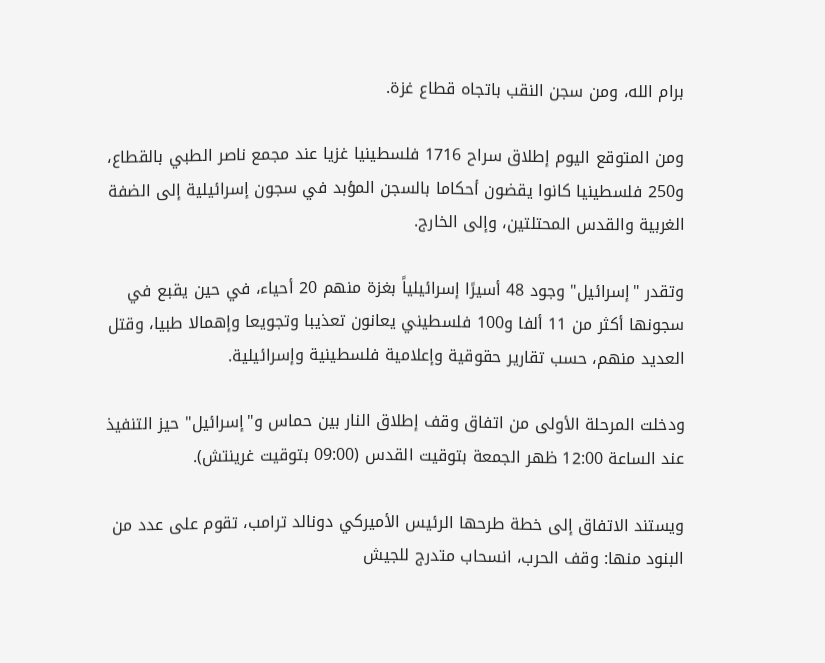برام الله، ومن سجن النقب باتجاه قطاع غزة.

ومن المتوقع اليوم إطلاق سراح 1716 فلسطينيا غزيا عند مجمع ناصر الطبي بالقطاع، و250 فلسطينيا كانوا يقضون أحكاما بالسجن المؤبد في سجون إسرائيلية إلى الضفة الغربية والقدس المحتلتين، وإلى الخارج.

وتقدر "إسرائيل" وجود 48 أسيرًا إسرائيلياً بغزة منهم 20 أحياء، في حين يقبع في سجونها أكثر من 11 ألفا و100 فلسطيني يعانون تعذيبا وتجويعا وإهمالا طبيا، وقتل العديد منهم، حسب تقارير حقوقية وإعلامية فلسطينية وإسرائيلية.

ودخلت المرحلة الأولى من اتفاق وقف إطلاق النار بين حماس و"إسرائيل" حيز التنفيذ عند الساعة 12:00 ظهر الجمعة بتوقيت القدس (09:00 بتوقيت غرينتش).

ويستند الاتفاق إلى خطة طرحها الرئيس الأميركي دونالد ترامب، تقوم على عدد من البنود منها: وقف الحرب، انسحاب متدرج للجيش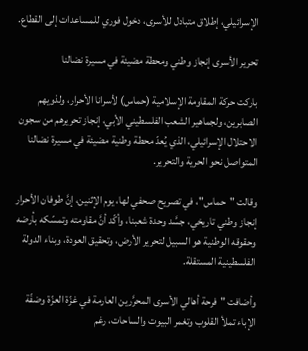الإسرائيلي، إطلاق متبادل للأسرى، دخول فوري للمساعدات إلى القطاع.

تحرير الأسرى إنجاز وطني ومحطة مضيئة في مسيرة نضالنا

باركت حركة المقاومة الإسلامية (حماس) لأسرانا الأحرار، ولذويهم الصابرين، ولجماهير الشعب الفلسطيني الأبي، إنجاز تحريرهم من سجون الاحتلال الإسرائيلي، الذي يُعدّ محطة وطنية مضيئة في مسيرة نضالنا المتواصل نحو الحرية والتحرير.

وقالت "حماس"، في تصريح صحفي لها، يوم الإثنين، إنَّ طوفان الأحرار إنجاز وطني تاريخي، جسَّد وحدة شعبنا، وأكّد أنَّ مقاومته وتمسّكه بأرضه وحقوقه الوطنية هو السبيل لتحرير الأرض، وتحقيق العودة، وبناء الدولة الفلسطينية المستقلة.

وأضافت "فرحة أهالي الأسرى المحرَّرين العارمة في غزّة العزّة وضفّة الإباء تملأ القلوب وتغمر البيوت والساحات، رغم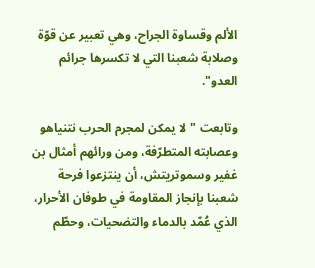الألم وقساوة الجراح، وهي تعبير عن قوّة وصلابة شعبنا التي لا تكسرها جرائم العدو".

وتابعت "لا يمكن لمجرم الحرب نتنياهو وعصابته المتطرّفة، ومن ورائهم أمثال بن غفير وسموتريتش، أن ينتزعوا فرحة شعبنا بإنجاز المقاومة في طوفان الأحرار، الذي عُمّد بالدماء والتضحيات، وحطّم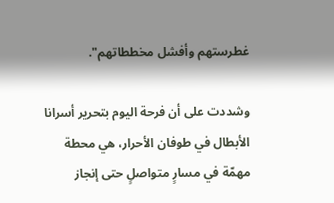غطرستهم وأفشل مخططاتهم".

وشددت على أن فرحة اليوم بتحرير أسرانا الأبطال في طوفان الأحرار، هي محطة مهمّة في مسارٍ متواصلٍ حتى إنجاز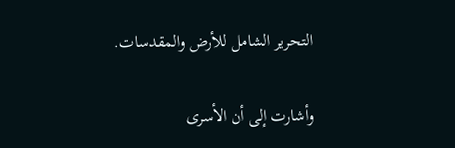التحرير الشامل للأرض والمقدسات.

وأشارت إلى أن الأسرى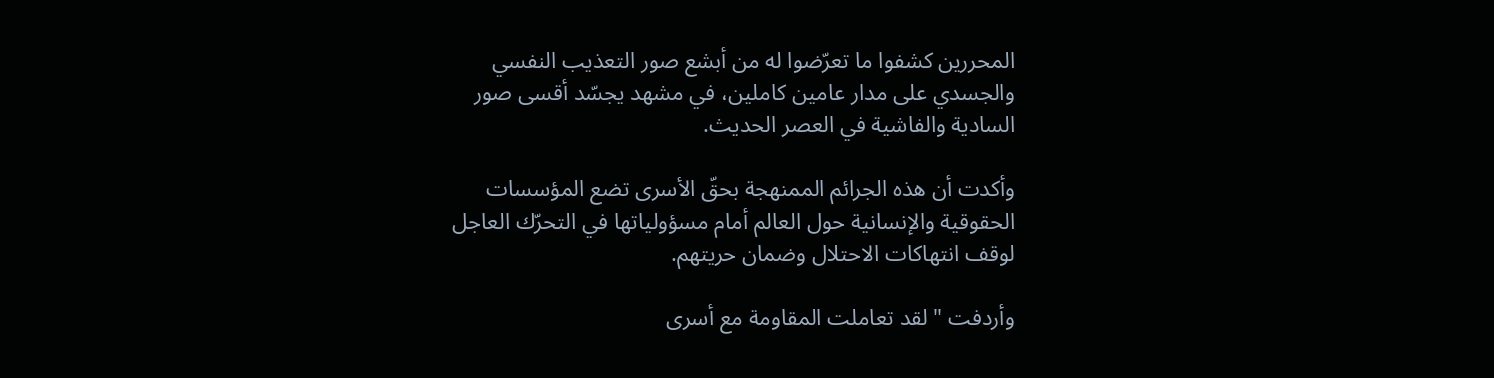المحررين كشفوا ما تعرّضوا له من أبشع صور التعذيب النفسي والجسدي على مدار عامين كاملين، في مشهد يجسّد أقسى صور السادية والفاشية في العصر الحديث.

وأكدت أن هذه الجرائم الممنهجة بحقّ الأسرى تضع المؤسسات الحقوقية والإنسانية حول العالم أمام مسؤولياتها في التحرّك العاجل لوقف انتهاكات الاحتلال وضمان حريتهم.

وأردفت "لقد تعاملت المقاومة مع أسرى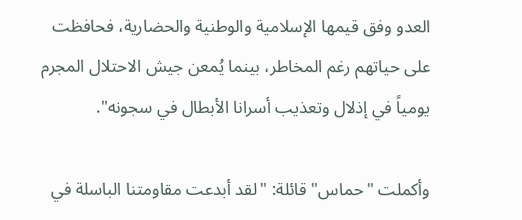العدو وفق قيمها الإسلامية والوطنية والحضارية، فحافظت على حياتهم رغم المخاطر، بينما يُمعن جيش الاحتلال المجرم يومياً في إذلال وتعذيب أسرانا الأبطال في سجونه".

وأكملت "حماس" قائلة: "لقد أبدعت مقاومتنا الباسلة في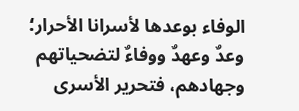الوفاء بوعدها لأسرانا الأحرار؛ وعدٌ وعهدٌ ووفاءٌ لتضحياتهم وجهادهم، فتحرير الأسرى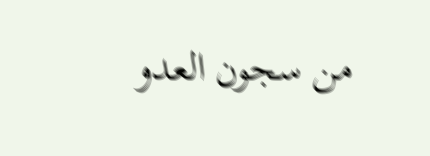من سجون العدو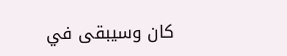كان وسيبقى في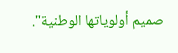صميم أولوياتها الوطنية".